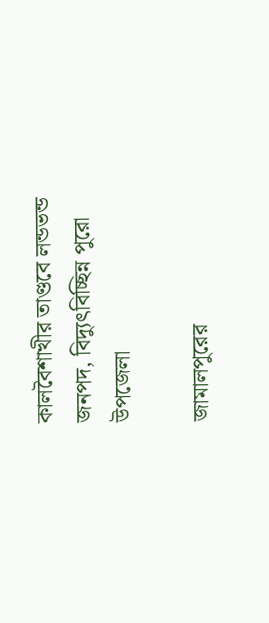কালবৈশাখীর তাণ্ডবে লন্ডভন্ড জনপদ, বিদ্যুৎবিচ্ছিন্ন পুরো উপজেলা

জামালপুরের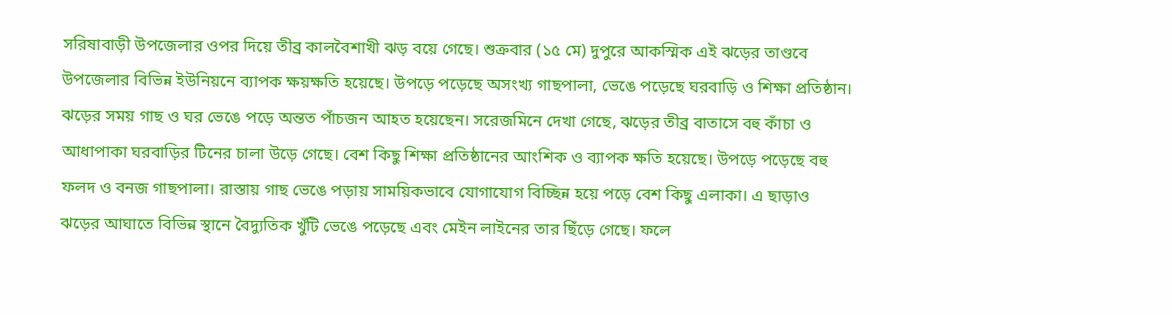সরিষাবাড়ী উপজেলার ওপর দিয়ে তীব্র কালবৈশাখী ঝড় বয়ে গেছে। শুক্রবার (১৫ মে) দুপুরে আকস্মিক এই ঝড়ের তাণ্ডবে উপজেলার বিভিন্ন ইউনিয়নে ব্যাপক ক্ষয়ক্ষতি হয়েছে। উপড়ে পড়েছে অসংখ্য গাছপালা, ভেঙে পড়েছে ঘরবাড়ি ও শিক্ষা প্রতিষ্ঠান। ঝড়ের সময় গাছ ও ঘর ভেঙে পড়ে অন্তত পাঁচজন আহত হয়েছেন। সরেজমিনে দেখা গেছে, ঝড়ের তীব্র বাতাসে বহু কাঁচা ও আধাপাকা ঘরবাড়ির টিনের চালা উড়ে গেছে। বেশ কিছু শিক্ষা প্রতিষ্ঠানের আংশিক ও ব্যাপক ক্ষতি হয়েছে। উপড়ে পড়েছে বহু ফলদ ও বনজ গাছপালা। রাস্তায় গাছ ভেঙে পড়ায় সাময়িকভাবে যোগাযোগ বিচ্ছিন্ন হয়ে পড়ে বেশ কিছু এলাকা। এ ছাড়াও ঝড়ের আঘাতে বিভিন্ন স্থানে বৈদ্যুতিক খুঁটি ভেঙে পড়েছে এবং মেইন লাইনের তার ছিঁড়ে গেছে। ফলে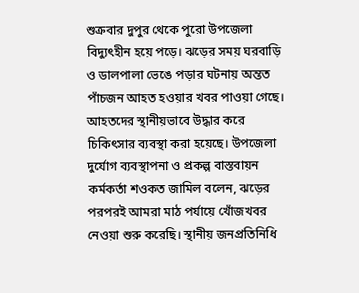শুক্রবার দুপুর থেকে পুরো উপজেলা বিদ্যুৎহীন হয়ে পড়ে। ঝড়ের সময় ঘরবাড়ি ও ডালপালা ভেঙে পড়ার ঘটনায় অন্তত পাঁচজন আহত হওয়ার খবর পাওয়া গেছে। আহতদের স্থানীয়ভাবে উদ্ধার করে চিকিৎসার ব্যবস্থা করা হয়েছে। উপজেলা দুর্যোগ ব্যবস্থাপনা ও প্রকল্প বাস্তবায়ন কর্মকর্তা শওকত জামিল বলেন, ঝড়ের পরপরই আমরা মাঠ পর্যায়ে খোঁজখবর নেওয়া শুরু করেছি। স্থানীয় জনপ্রতিনিধি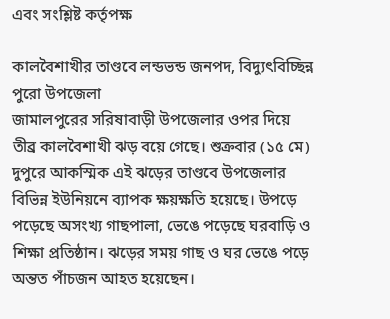এবং সংশ্লিষ্ট কর্তৃপক্ষ

কালবৈশাখীর তাণ্ডবে লন্ডভন্ড জনপদ, বিদ্যুৎবিচ্ছিন্ন পুরো উপজেলা
জামালপুরের সরিষাবাড়ী উপজেলার ওপর দিয়ে তীব্র কালবৈশাখী ঝড় বয়ে গেছে। শুক্রবার (১৫ মে) দুপুরে আকস্মিক এই ঝড়ের তাণ্ডবে উপজেলার বিভিন্ন ইউনিয়নে ব্যাপক ক্ষয়ক্ষতি হয়েছে। উপড়ে পড়েছে অসংখ্য গাছপালা, ভেঙে পড়েছে ঘরবাড়ি ও শিক্ষা প্রতিষ্ঠান। ঝড়ের সময় গাছ ও ঘর ভেঙে পড়ে অন্তত পাঁচজন আহত হয়েছেন।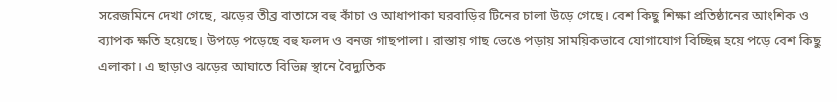সরেজমিনে দেখা গেছে, ঝড়ের তীব্র বাতাসে বহু কাঁচা ও আধাপাকা ঘরবাড়ির টিনের চালা উড়ে গেছে। বেশ কিছু শিক্ষা প্রতিষ্ঠানের আংশিক ও ব্যাপক ক্ষতি হয়েছে। উপড়ে পড়েছে বহু ফলদ ও বনজ গাছপালা। রাস্তায় গাছ ভেঙে পড়ায় সাময়িকভাবে যোগাযোগ বিচ্ছিন্ন হয়ে পড়ে বেশ কিছু এলাকা। এ ছাড়াও ঝড়ের আঘাতে বিভিন্ন স্থানে বৈদ্যুতিক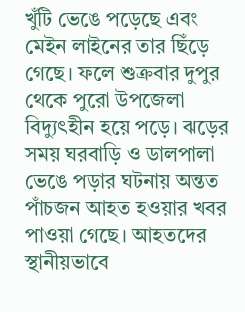খুঁটি ভেঙে পড়েছে এবং মেইন লাইনের তার ছিঁড়ে গেছে। ফলে শুক্রবার দুপুর থেকে পুরো উপজেলা বিদ্যুৎহীন হয়ে পড়ে। ঝড়ের সময় ঘরবাড়ি ও ডালপালা ভেঙে পড়ার ঘটনায় অন্তত পাঁচজন আহত হওয়ার খবর পাওয়া গেছে। আহতদের স্থানীয়ভাবে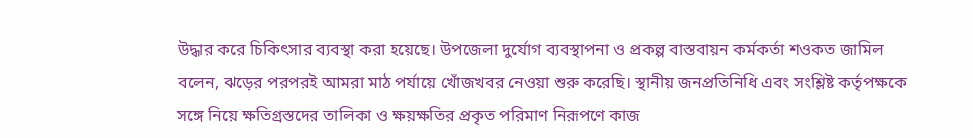উদ্ধার করে চিকিৎসার ব্যবস্থা করা হয়েছে। উপজেলা দুর্যোগ ব্যবস্থাপনা ও প্রকল্প বাস্তবায়ন কর্মকর্তা শওকত জামিল বলেন, ঝড়ের পরপরই আমরা মাঠ পর্যায়ে খোঁজখবর নেওয়া শুরু করেছি। স্থানীয় জনপ্রতিনিধি এবং সংশ্লিষ্ট কর্তৃপক্ষকে সঙ্গে নিয়ে ক্ষতিগ্রস্তদের তালিকা ও ক্ষয়ক্ষতির প্রকৃত পরিমাণ নিরূপণে কাজ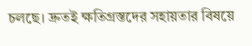চলছে। দ্রুতই ক্ষতিগ্রস্তদের সহায়তার বিষয়ে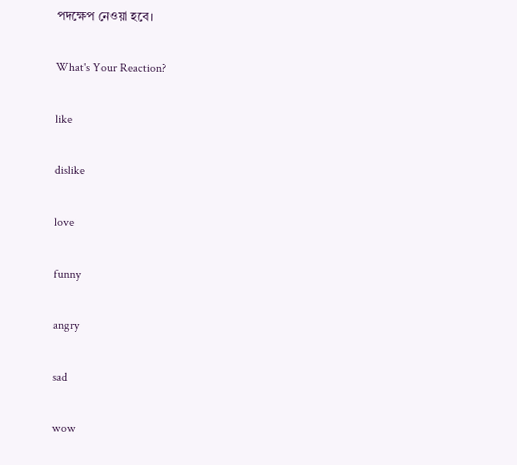পদক্ষেপ নেওয়া হবে।

What's Your Reaction?

like

dislike

love

funny

angry

sad

wow